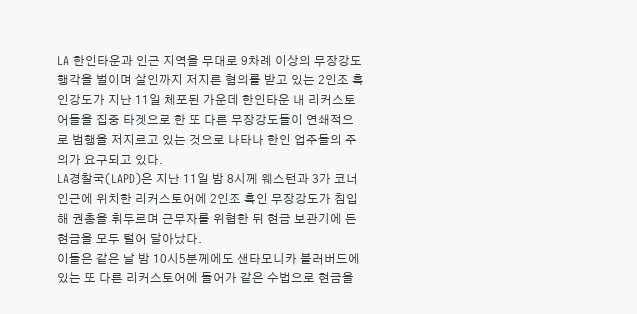LA 한인타운과 인근 지역을 무대로 9차례 이상의 무장강도 행각을 벌이며 살인까지 저지른 혐의를 받고 있는 2인조 흑인강도가 지난 11일 체포된 가운데 한인타운 내 리커스토어들을 집중 타겟으로 한 또 다른 무장강도들이 연쇄적으로 범행을 저지르고 있는 것으로 나타나 한인 업주들의 주의가 요구되고 있다.
LA경찰국(LAPD)은 지난 11일 밤 8시께 웨스턴과 3가 코너 인근에 위치한 리커스토어에 2인조 흑인 무장강도가 침입해 권총을 휘두르며 근무자를 위협한 뒤 현금 보관기에 든 현금을 모두 털어 달아났다.
이들은 같은 날 밤 10시5분께에도 샌타모니카 블러버드에 있는 또 다른 리커스토어에 들어가 같은 수법으로 현금을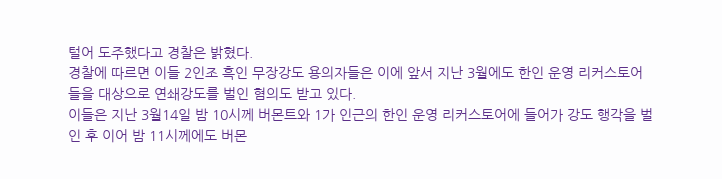털어 도주했다고 경찰은 밝혔다.
경찰에 따르면 이들 2인조 흑인 무장강도 용의자들은 이에 앞서 지난 3월에도 한인 운영 리커스토어들을 대상으로 연쇄강도를 벌인 혐의도 받고 있다.
이들은 지난 3월14일 밤 10시께 버몬트와 1가 인근의 한인 운영 리커스토어에 들어가 강도 행각을 벌인 후 이어 밤 11시께에도 버몬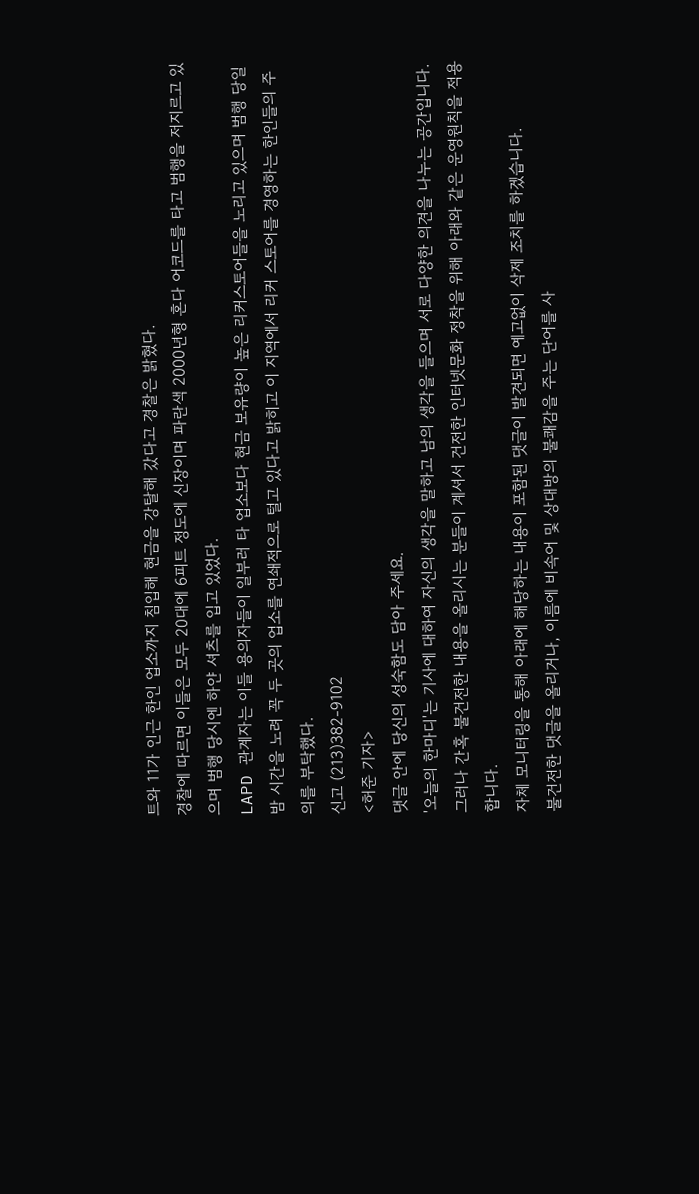트와 11가 인근 한인 업소까지 침입해 현금을 강탈해 갔다고 경찰은 밝혔다.
경찰에 따르면 이들은 모두 20대에 6피트 정도에 신장이며 파란색 2000년형 혼다 어코드를 타고 범행을 저지르고 있으며 범행 당시엔 하얀 셔츠를 입고 있었다.
LAPD 관계자는 이들 용의자들이 일부러 타 업소보다 현금 보유량이 높은 리커스토어들을 노리고 있으며 범행 당일 밤 시간을 노려 꼭 두 곳의 업소를 연쇄적으로 털고 있다고 밝히고 이 지역에서 리커 스토어를 경영하는 한인들의 주의를 부탁했다.
신고 (213)382-9102
<허준 기자>
댓글 안에 당신의 성숙함도 담아 주세요.
'오늘의 한마디'는 기사에 대하여 자신의 생각을 말하고 남의 생각을 들으며 서로 다양한 의견을 나누는 공간입니다. 그러나 간혹 불건전한 내용을 올리시는 분들이 계셔서 건전한 인터넷문화 정착을 위해 아래와 같은 운영원칙을 적용합니다.
자체 모니터링을 통해 아래에 해당하는 내용이 포함된 댓글이 발견되면 예고없이 삭제 조치를 하겠습니다.
불건전한 댓글을 올리거나, 이름에 비속어 및 상대방의 불쾌감을 주는 단어를 사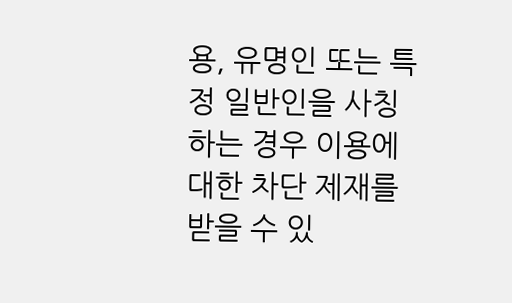용, 유명인 또는 특정 일반인을 사칭하는 경우 이용에 대한 차단 제재를 받을 수 있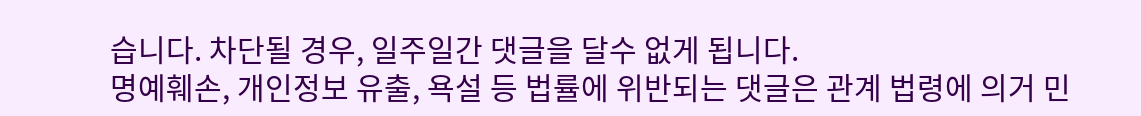습니다. 차단될 경우, 일주일간 댓글을 달수 없게 됩니다.
명예훼손, 개인정보 유출, 욕설 등 법률에 위반되는 댓글은 관계 법령에 의거 민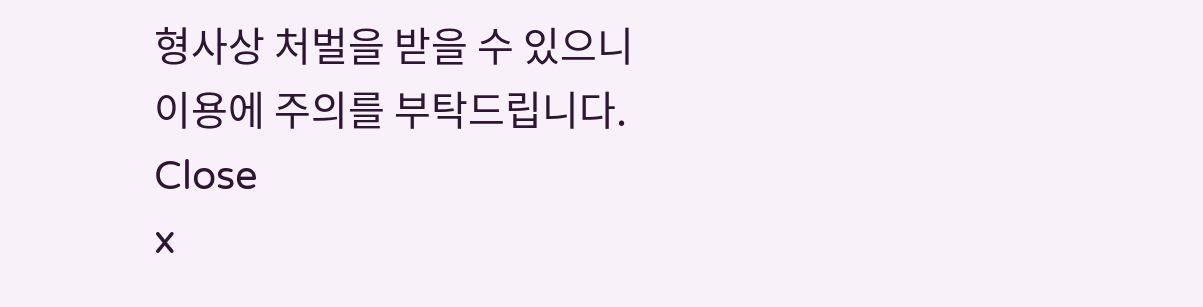형사상 처벌을 받을 수 있으니 이용에 주의를 부탁드립니다.
Close
x